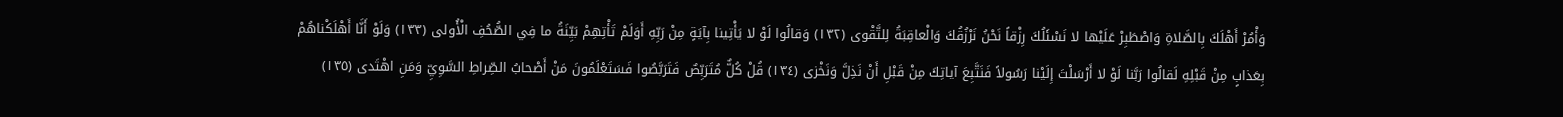وَأْمُرْ أَهْلَكَ بِالصَّلاةِ وَاصْطَبِرْ عَلَيْها لا نَسْئَلُكَ رِزْقاً نَحْنُ نَرْزُقُكَ وَالْعاقِبَةُ لِلتَّقْوى (١٣٢) وَقالُوا لَوْ لا يَأْتِينا بِآيَةٍ مِنْ رَبِّهِ أَوَلَمْ تَأْتِهِمْ بَيِّنَةُ ما فِي الصُّحُفِ الْأُولى (١٣٣) وَلَوْ أَنَّا أَهْلَكْناهُمْ بِعَذابٍ مِنْ قَبْلِهِ لَقالُوا رَبَّنا لَوْ لا أَرْسَلْتَ إِلَيْنا رَسُولاً فَنَتَّبِعَ آياتِكَ مِنْ قَبْلِ أَنْ نَذِلَّ وَنَخْزى (١٣٤) قُلْ كُلٌّ مُتَرَبِّصٌ فَتَرَبَّصُوا فَسَتَعْلَمُونَ مَنْ أَصْحابُ الصِّراطِ السَّوِيِّ وَمَنِ اهْتَدى (١٣٥)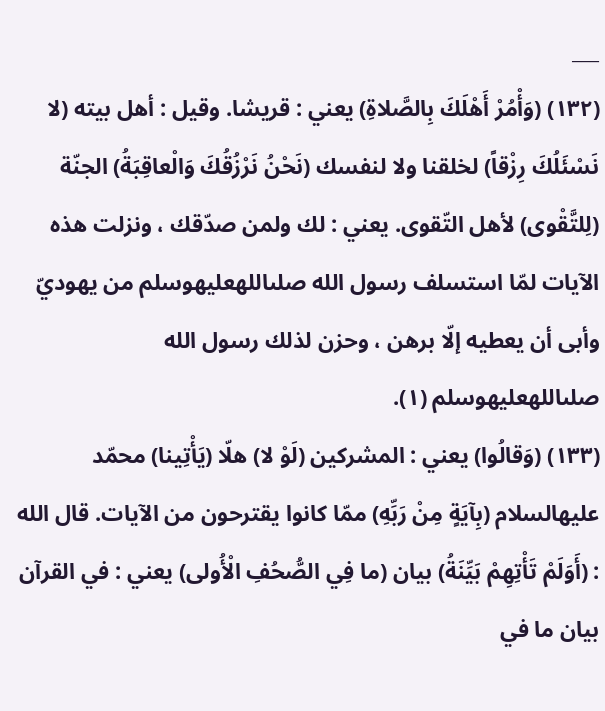___
(١٣٢) (وَأْمُرْ أَهْلَكَ بِالصَّلاةِ) يعني : قريشا. وقيل : أهل بيته (لا نَسْئَلُكَ رِزْقاً) لخلقنا ولا لنفسك (نَحْنُ نَرْزُقُكَ وَالْعاقِبَةُ) الجنّة (لِلتَّقْوى) لأهل التّقوى. يعني : لك ولمن صدّقك ، ونزلت هذه الآيات لمّا استسلف رسول الله صلىاللهعليهوسلم من يهوديّ وأبى أن يعطيه إلّا برهن ، وحزن لذلك رسول الله صلىاللهعليهوسلم (١).
(١٣٣) (وَقالُوا) يعني : المشركين (لَوْ لا) هلّا (يَأْتِينا) محمّد عليهالسلام (بِآيَةٍ مِنْ رَبِّهِ) ممّا كانوا يقترحون من الآيات. قال الله : (أَوَلَمْ تَأْتِهِمْ بَيِّنَةُ) بيان (ما فِي الصُّحُفِ الْأُولى) يعني : في القرآن بيان ما في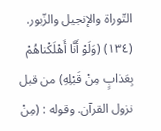التّوراة والإنجيل والزّبور.
(١٣٤) (وَلَوْ أَنَّا أَهْلَكْناهُمْ بِعَذابٍ مِنْ قَبْلِهِ) من قبل نزول القرآن. وقوله : (مِنْ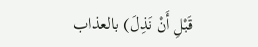قَبْلِ أَنْ نَذِلَ) بالعذاب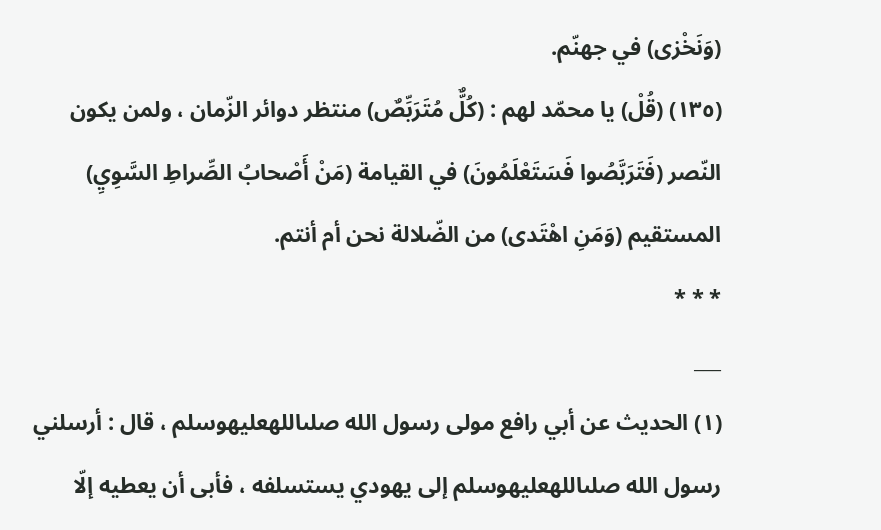(وَنَخْزى) في جهنّم.
(١٣٥) (قُلْ) يا محمّد لهم : (كُلٌّ مُتَرَبِّصٌ) منتظر دوائر الزّمان ، ولمن يكون النّصر (فَتَرَبَّصُوا فَسَتَعْلَمُونَ) في القيامة (مَنْ أَصْحابُ الصِّراطِ السَّوِيِ) المستقيم (وَمَنِ اهْتَدى) من الضّلالة نحن أم أنتم.
* * *
___
(١) الحديث عن أبي رافع مولى رسول الله صلىاللهعليهوسلم ، قال : أرسلني رسول الله صلىاللهعليهوسلم إلى يهودي يستسلفه ، فأبى أن يعطيه إلّا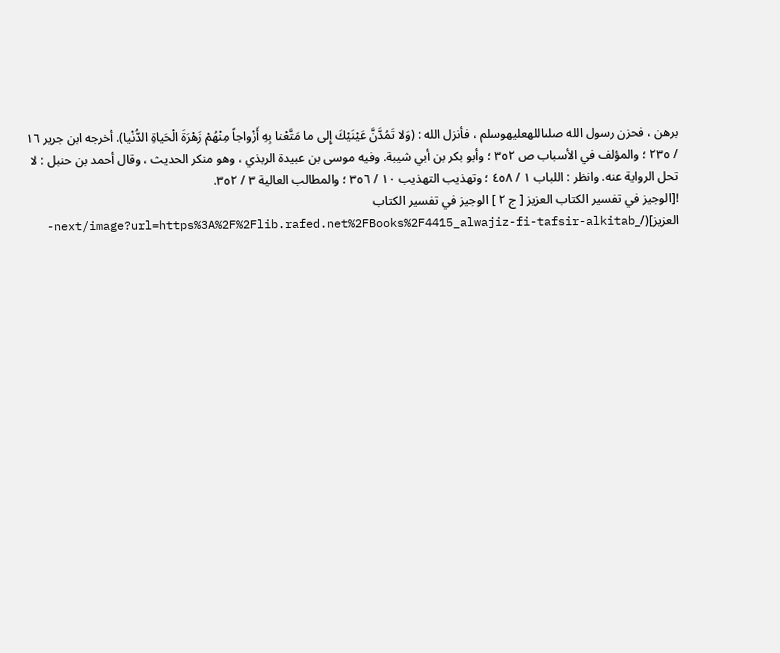برهن ، فحزن رسول الله صلىاللهعليهوسلم ، فأنزل الله : (وَلا تَمُدَّنَّ عَيْنَيْكَ إِلى ما مَتَّعْنا بِهِ أَزْواجاً مِنْهُمْ زَهْرَةَ الْحَياةِ الدُّنْيا). أخرجه ابن جرير ١٦ / ٢٣٥ ؛ والمؤلف في الأسباب ص ٣٥٢ ؛ وأبو بكر بن أبي شيبة. وفيه موسى بن عبيدة الربذي ، وهو منكر الحديث ، وقال أحمد بن حنبل : لا تحل الرواية عنه. وانظر : اللباب ١ / ٤٥٨ ؛ وتهذيب التهذيب ١٠ / ٣٥٦ ؛ والمطالب العالية ٣ / ٣٥٢.
![الوجيز في تفسير الكتاب العزيز [ ج ٢ ] الوجيز في تفسير الكتاب العزيز](/_next/image?url=https%3A%2F%2Flib.rafed.net%2FBooks%2F4415_alwajiz-fi-tafsir-alkitab-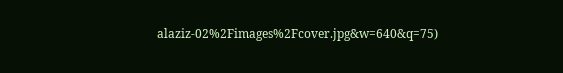alaziz-02%2Fimages%2Fcover.jpg&w=640&q=75)